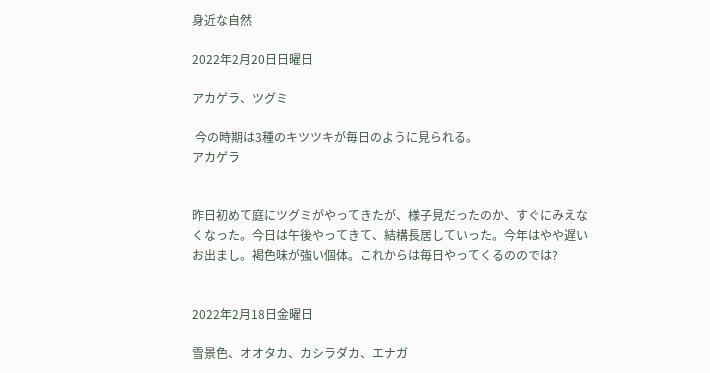身近な自然

2022年2月20日日曜日

アカゲラ、ツグミ

 今の時期は3種のキツツキが毎日のように見られる。
アカゲラ


昨日初めて庭にツグミがやってきたが、様子見だったのか、すぐにみえなくなった。今日は午後やってきて、結構長居していった。今年はやや遅いお出まし。褐色味が強い個体。これからは毎日やってくるののでは?


2022年2月18日金曜日

雪景色、オオタカ、カシラダカ、エナガ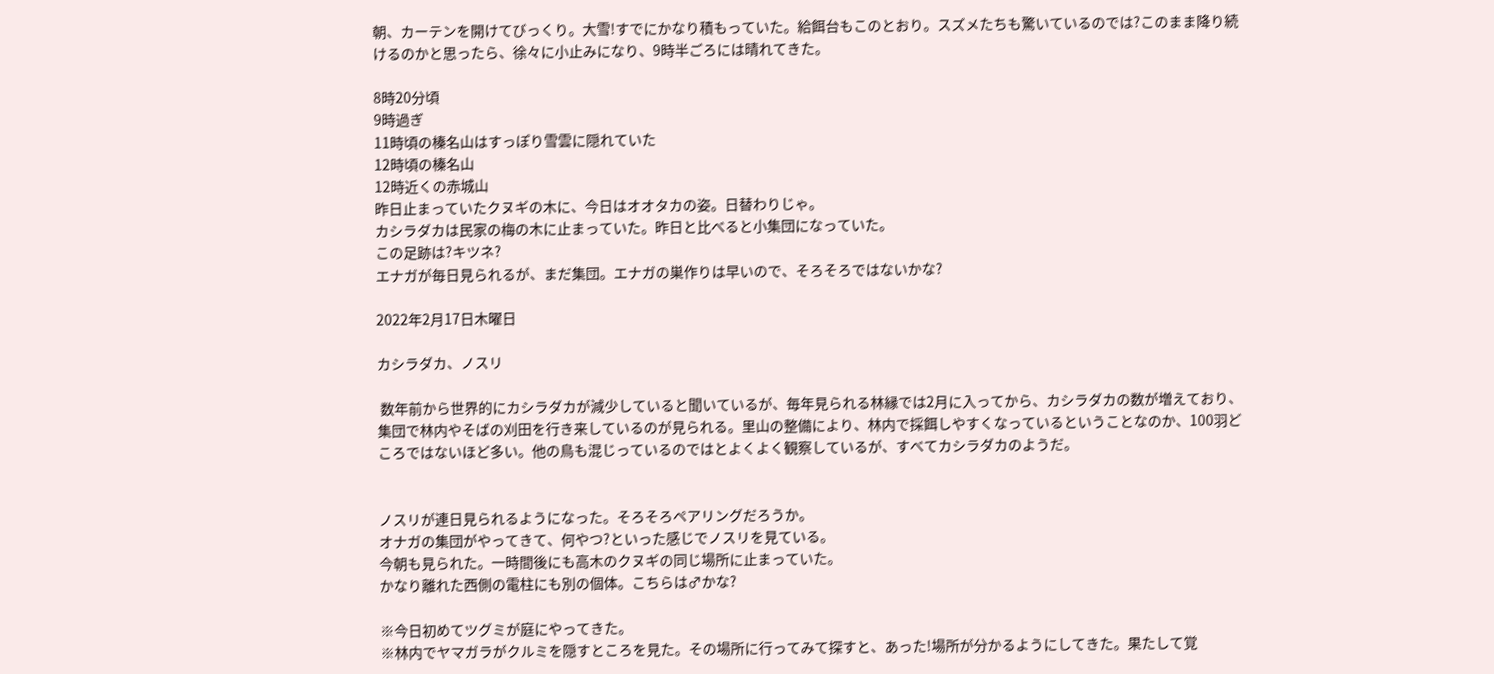朝、カーテンを開けてびっくり。大雪!すでにかなり積もっていた。給餌台もこのとおり。スズメたちも驚いているのでは?このまま降り続けるのかと思ったら、徐々に小止みになり、9時半ごろには晴れてきた。

8時20分頃
9時過ぎ
11時頃の榛名山はすっぽり雪雲に隠れていた
12時頃の榛名山
12時近くの赤城山
昨日止まっていたクヌギの木に、今日はオオタカの姿。日替わりじゃ。
カシラダカは民家の梅の木に止まっていた。昨日と比べると小集団になっていた。
この足跡は?キツネ?
エナガが毎日見られるが、まだ集団。エナガの巣作りは早いので、そろそろではないかな?

2022年2月17日木曜日

カシラダカ、ノスリ

 数年前から世界的にカシラダカが減少していると聞いているが、毎年見られる林縁では2月に入ってから、カシラダカの数が増えており、集団で林内やそばの刈田を行き来しているのが見られる。里山の整備により、林内で採餌しやすくなっているということなのか、100羽どころではないほど多い。他の鳥も混じっているのではとよくよく観察しているが、すべてカシラダカのようだ。


ノスリが連日見られるようになった。そろそろペアリングだろうか。
オナガの集団がやってきて、何やつ?といった感じでノスリを見ている。
今朝も見られた。一時間後にも高木のクヌギの同じ場所に止まっていた。
かなり離れた西側の電柱にも別の個体。こちらは♂かな?

※今日初めてツグミが庭にやってきた。
※林内でヤマガラがクルミを隠すところを見た。その場所に行ってみて探すと、あった!場所が分かるようにしてきた。果たして覚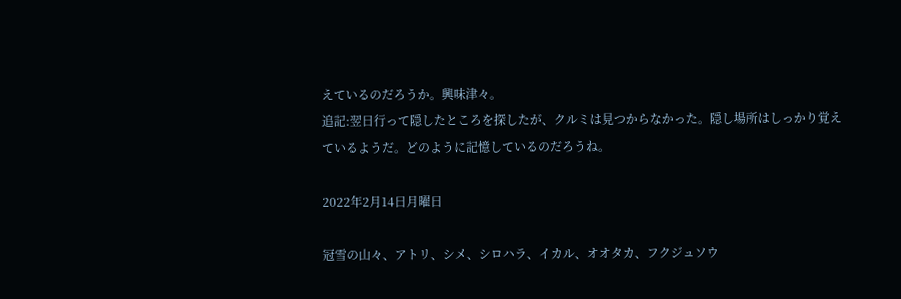えているのだろうか。興味津々。
追記:翌日行って隠したところを探したが、クルミは見つからなかった。隠し場所はしっかり覚えているようだ。どのように記憶しているのだろうね。

2022年2月14日月曜日

冠雪の山々、アトリ、シメ、シロハラ、イカル、オオタカ、フクジュソウ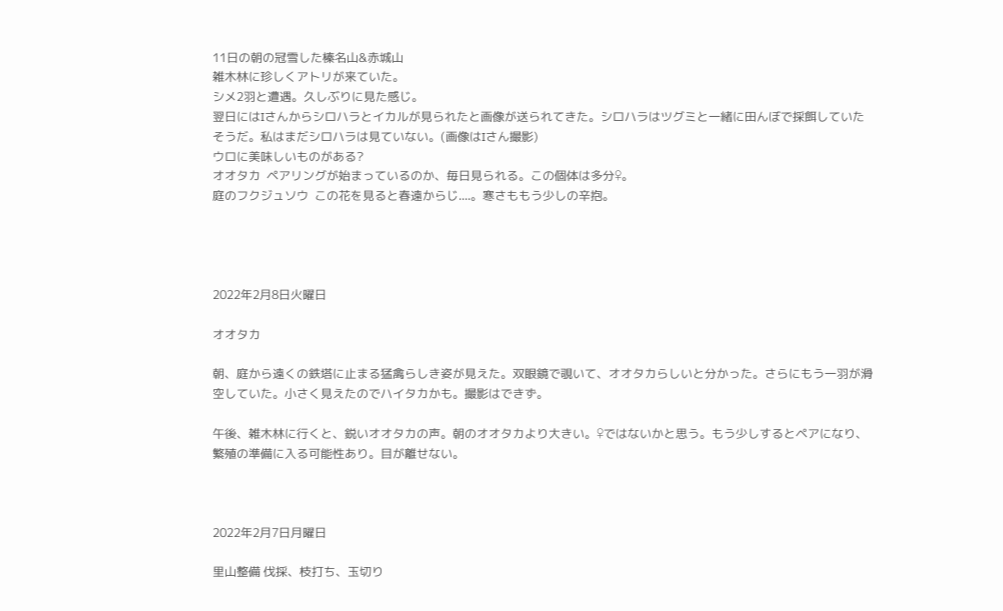11日の朝の冠雪した榛名山&赤城山
雑木林に珍しくアトリが来ていた。
シメ2羽と遭遇。久しぶりに見た感じ。
翌日にはIさんからシロハラとイカルが見られたと画像が送られてきた。シロハラはツグミと一緒に田んぼで採餌していたそうだ。私はまだシロハラは見ていない。(画像はIさん撮影)
ウロに美味しいものがある?
オオタカ  ペアリングが始まっているのか、毎日見られる。この個体は多分♀。
庭のフクジュソウ  この花を見ると春遠からじ....。寒さももう少しの辛抱。




2022年2月8日火曜日

オオタカ

朝、庭から遠くの鉄塔に止まる猛禽らしき姿が見えた。双眼鏡で覗いて、オオタカらしいと分かった。さらにもう一羽が滑空していた。小さく見えたのでハイタカかも。撮影はできず。

午後、雑木林に行くと、鋭いオオタカの声。朝のオオタカより大きい。♀ではないかと思う。もう少しするとペアになり、繁殖の準備に入る可能性あり。目が離せない。



2022年2月7日月曜日

里山整備 伐採、枝打ち、玉切り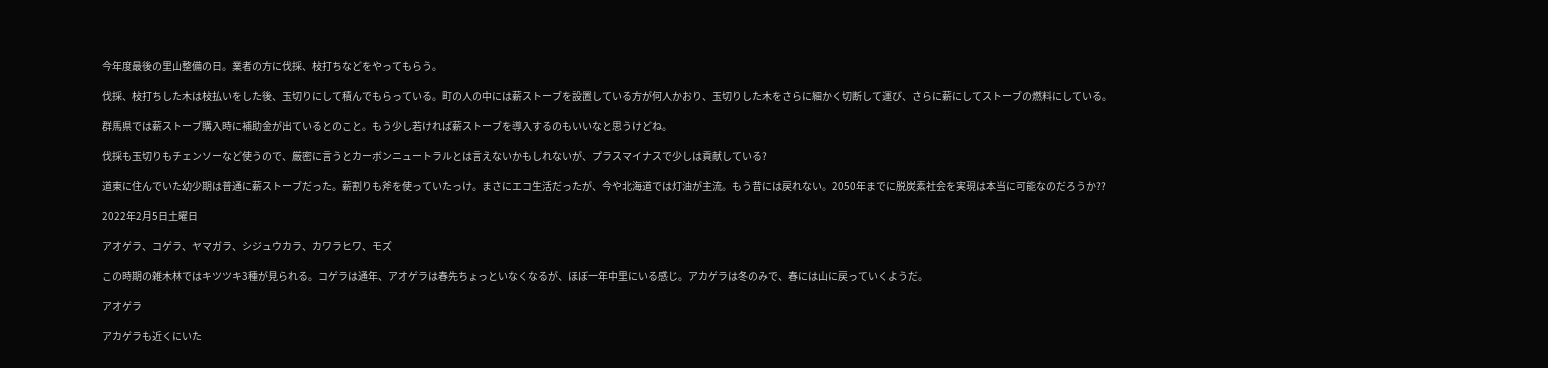今年度最後の里山整備の日。業者の方に伐採、枝打ちなどをやってもらう。

伐採、枝打ちした木は枝払いをした後、玉切りにして積んでもらっている。町の人の中には薪ストーブを設置している方が何人かおり、玉切りした木をさらに細かく切断して運び、さらに薪にしてストーブの燃料にしている。

群馬県では薪ストーブ購入時に補助金が出ているとのこと。もう少し若ければ薪ストーブを導入するのもいいなと思うけどね。

伐採も玉切りもチェンソーなど使うので、厳密に言うとカーボンニュートラルとは言えないかもしれないが、プラスマイナスで少しは貢献している?

道東に住んでいた幼少期は普通に薪ストーブだった。薪割りも斧を使っていたっけ。まさにエコ生活だったが、今や北海道では灯油が主流。もう昔には戻れない。2050年までに脱炭素社会を実現は本当に可能なのだろうか??

2022年2月5日土曜日

アオゲラ、コゲラ、ヤマガラ、シジュウカラ、カワラヒワ、モズ

この時期の雑木林ではキツツキ3種が見られる。コゲラは通年、アオゲラは春先ちょっといなくなるが、ほぼ一年中里にいる感じ。アカゲラは冬のみで、春には山に戻っていくようだ。

アオゲラ

アカゲラも近くにいた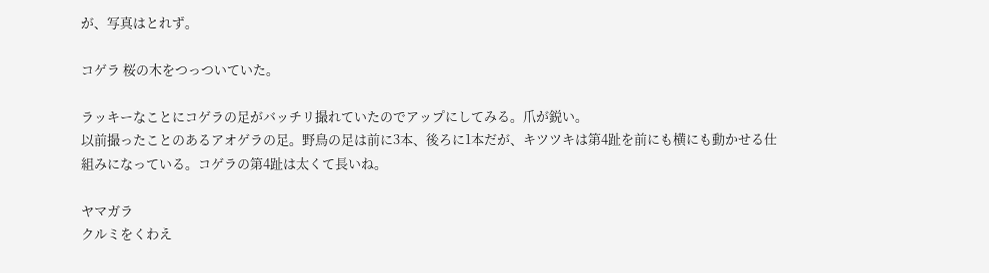が、写真はとれず。

コゲラ 桜の木をつっついていた。

ラッキーなことにコゲラの足がバッチリ撮れていたのでアップにしてみる。爪が鋭い。
以前撮ったことのあるアオゲラの足。野鳥の足は前に3本、後ろに1本だが、キツツキは第4趾を前にも横にも動かせる仕組みになっている。コゲラの第4趾は太くて長いね。

ヤマガラ
クルミをくわえ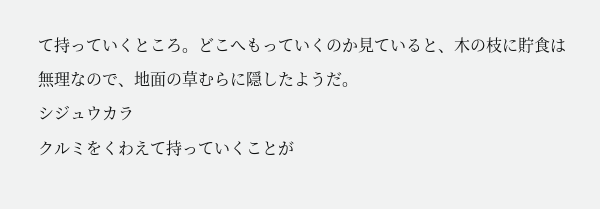て持っていくところ。どこへもっていくのか見ていると、木の枝に貯食は無理なので、地面の草むらに隠したようだ。
シジュウカラ
クルミをくわえて持っていくことが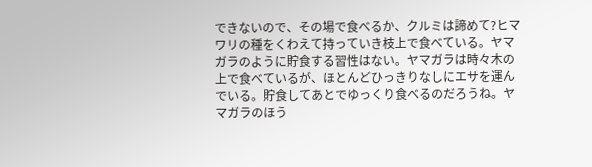できないので、その場で食べるか、クルミは諦めて?ヒマワリの種をくわえて持っていき枝上で食べている。ヤマガラのように貯食する習性はない。ヤマガラは時々木の上で食べているが、ほとんどひっきりなしにエサを運んでいる。貯食してあとでゆっくり食べるのだろうね。ヤマガラのほう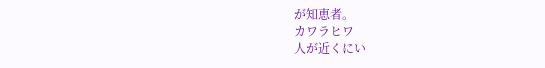が知恵者。
カワラヒワ
人が近くにい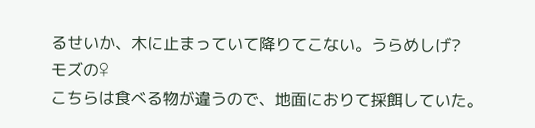るせいか、木に止まっていて降りてこない。うらめしげ?
モズの♀
こちらは食べる物が違うので、地面におりて採餌していた。